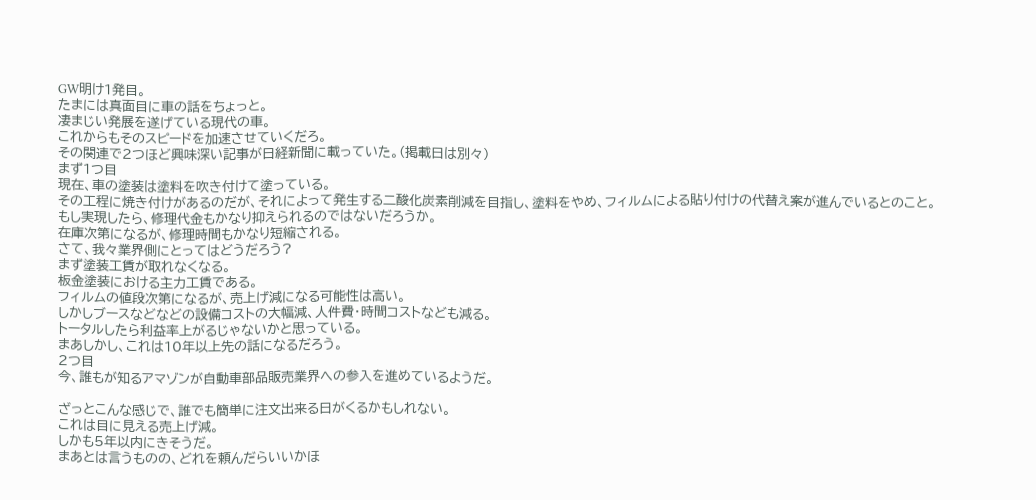GW明け1発目。
たまには真面目に車の話をちょっと。
凄まじい発展を遂げている現代の車。
これからもそのスピードを加速させていくだろ。
その関連で2つほど興味深い記事が日経新聞に載っていた。(掲載日は別々)
まず1つ目
現在、車の塗装は塗料を吹き付けて塗っている。
その工程に焼き付けがあるのだが、それによって発生する二酸化炭素削減を目指し、塗料をやめ、フィルムによる貼り付けの代替え案が進んでいるとのこと。
もし実現したら、修理代金もかなり抑えられるのではないだろうか。
在庫次第になるが、修理時間もかなり短縮される。
さて、我々業界側にとってはどうだろう?
まず塗装工賃が取れなくなる。
板金塗装における主力工賃である。
フィルムの値段次第になるが、売上げ減になる可能性は高い。
しかしブースなどなどの設備コストの大幅減、人件費・時間コストなども減る。
トータルしたら利益率上がるじゃないかと思っている。
まあしかし、これは10年以上先の話になるだろう。
2つ目
今、誰もが知るアマゾンが自動車部品販売業界への参入を進めているようだ。

ざっとこんな感じで、誰でも簡単に注文出来る日がくるかもしれない。
これは目に見える売上げ減。
しかも5年以内にきそうだ。
まあとは言うものの、どれを頼んだらいいかほ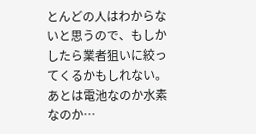とんどの人はわからないと思うので、もしかしたら業者狙いに絞ってくるかもしれない。
あとは電池なのか水素なのか…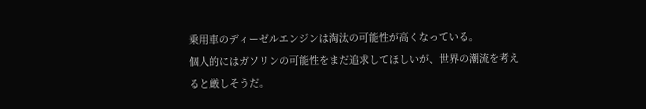乗用車のディーゼルエンジンは淘汰の可能性が高くなっている。
個人的にはガソリンの可能性をまだ追求してほしいが、世界の潮流を考えると厳しそうだ。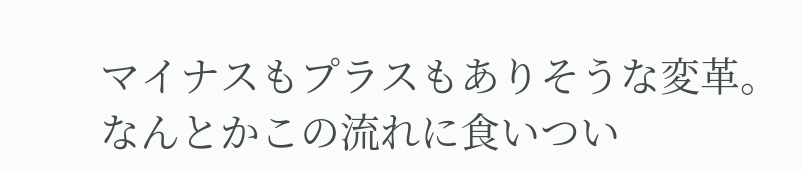マイナスもプラスもありそうな変革。
なんとかこの流れに食いつい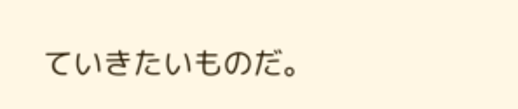ていきたいものだ。